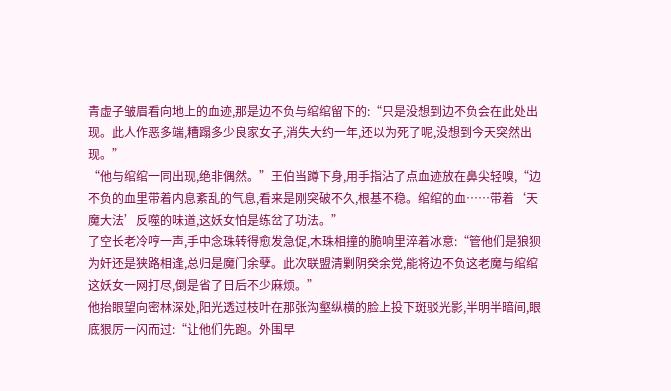青虚子皱眉看向地上的血迹,那是边不负与绾绾留下的:“只是没想到边不负会在此处出现。此人作恶多端,糟蹋多少良家女子,消失大约一年,还以为死了呢,没想到今天突然出现。”
“他与绾绾一同出现,绝非偶然。”王伯当蹲下身,用手指沾了点血迹放在鼻尖轻嗅,“边不负的血里带着内息紊乱的气息,看来是刚突破不久,根基不稳。绾绾的血……带着‘天魔大法’反噬的味道,这妖女怕是练岔了功法。”
了空长老冷哼一声,手中念珠转得愈发急促,木珠相撞的脆响里淬着冰意:“管他们是狼狈为奸还是狭路相逢,总归是魔门余孽。此次联盟清剿阴癸余党,能将边不负这老魔与绾绾这妖女一网打尽,倒是省了日后不少麻烦。”
他抬眼望向密林深处,阳光透过枝叶在那张沟壑纵横的脸上投下斑驳光影,半明半暗间,眼底狠厉一闪而过:“让他们先跑。外围早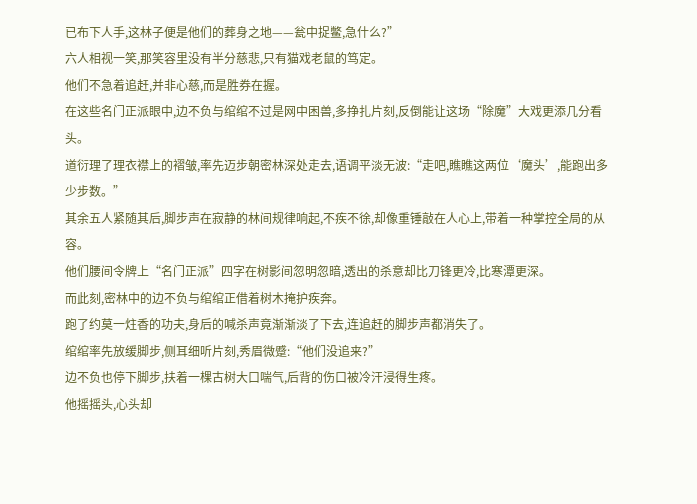已布下人手,这林子便是他们的葬身之地——瓮中捉鳖,急什么?”
六人相视一笑,那笑容里没有半分慈悲,只有猫戏老鼠的笃定。
他们不急着追赶,并非心慈,而是胜券在握。
在这些名门正派眼中,边不负与绾绾不过是网中困兽,多挣扎片刻,反倒能让这场“除魔”大戏更添几分看头。
道衍理了理衣襟上的褶皱,率先迈步朝密林深处走去,语调平淡无波:“走吧,瞧瞧这两位‘魔头’,能跑出多少步数。”
其余五人紧随其后,脚步声在寂静的林间规律响起,不疾不徐,却像重锤敲在人心上,带着一种掌控全局的从容。
他们腰间令牌上“名门正派”四字在树影间忽明忽暗,透出的杀意却比刀锋更冷,比寒潭更深。
而此刻,密林中的边不负与绾绾正借着树木掩护疾奔。
跑了约莫一炷香的功夫,身后的喊杀声竟渐渐淡了下去,连追赶的脚步声都消失了。
绾绾率先放缓脚步,侧耳细听片刻,秀眉微蹙:“他们没追来?”
边不负也停下脚步,扶着一棵古树大口喘气,后背的伤口被冷汗浸得生疼。
他摇摇头,心头却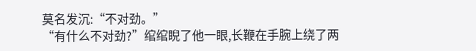莫名发沉:“不对劲。”
“有什么不对劲?”绾绾睨了他一眼,长鞭在手腕上绕了两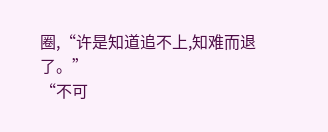圈,“许是知道追不上,知难而退了。”
“不可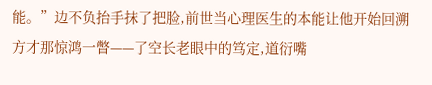能。”边不负抬手抹了把脸,前世当心理医生的本能让他开始回溯方才那惊鸿一瞥——了空长老眼中的笃定,道衍嘴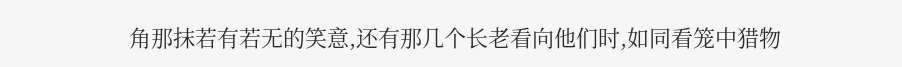角那抹若有若无的笑意,还有那几个长老看向他们时,如同看笼中猎物